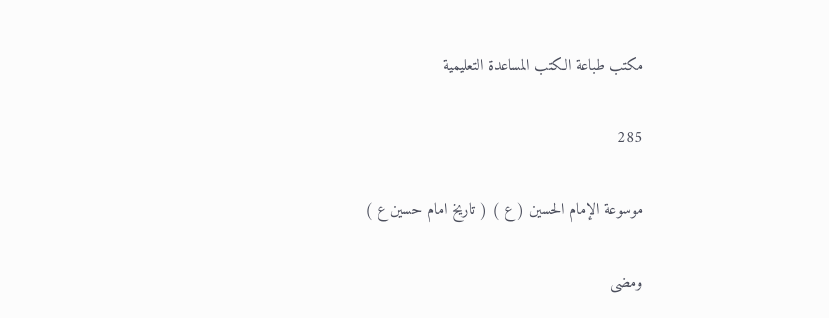مكتب طباعة الكتب المساعدة التعليمية

285

موسوعة الإمام الحسين ( ع ) ( تاريخ امام حسين ع )

ومضى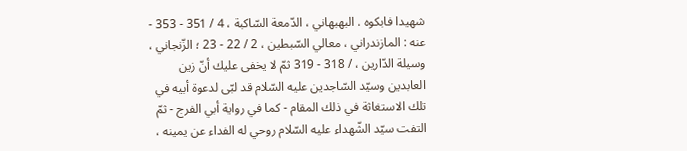شهيدا فابكوه . البهبهاني ، الدّمعة السّاكبة ، 4 / 351 - 353 - عنه : المازندراني ، معالي السّبطين ، 2 / 22 - 23 ؛ الزّنجاني ، وسيلة الدّارين ، / 318 - 319 ثمّ لا يخفى عليك أنّ زين العابدين وسيّد السّاجدين عليه السّلام قد لبّى لدعوة أبيه في تلك الاستغاثة في ذلك المقام - كما في رواية أبي الفرج - ثمّ التفت سيّد الشّهداء عليه السّلام روحي له الفداء عن يمينه ،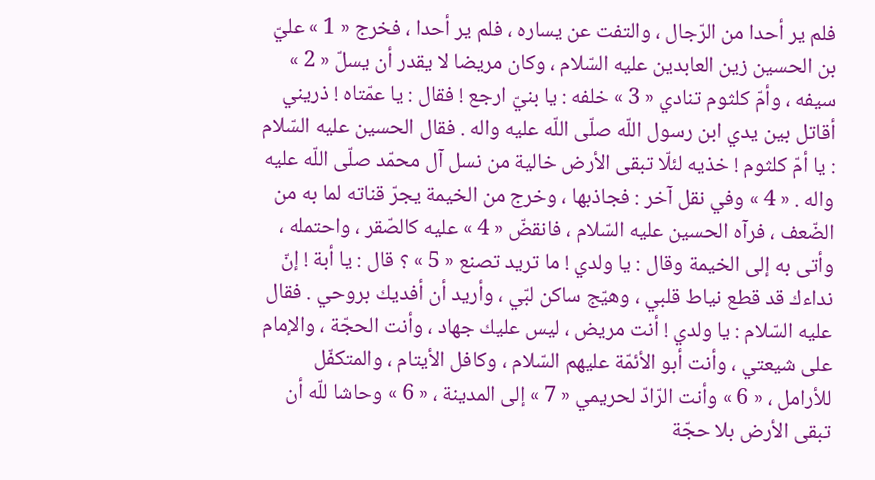فلم ير أحدا من الرّجال ، والتفت عن يساره ، فلم ير أحدا ، فخرج « 1 » عليّ بن الحسين زين العابدين عليه السّلام ، وكان مريضا لا يقدر أن يسلّ « 2 » سيفه ، وأمّ كلثوم تنادي « 3 » خلفه : يا بنيّ ارجع ! فقال : يا عمّتاه ! ذريني أقاتل بين يدي ابن رسول اللّه صلّى اللّه عليه واله . فقال الحسين عليه السّلام : يا أمّ كلثوم ! خذيه لئلّا تبقى الأرض خالية من نسل آل محمّد صلّى اللّه عليه واله . « 4 » وفي نقل آخر : فجاذبها ، وخرج من الخيمة يجرّ قناته لما به من الضّعف ، فرآه الحسين عليه السّلام ، فانقضّ « 4 » عليه كالصّقر ، واحتمله ، وأتى به إلى الخيمة وقال : يا ولدي ! ما تريد تصنع « 5 » ؟ قال : يا أبة ! إنّ نداءك قد قطع نياط قلبي ، وهيّج ساكن لبّي ، وأريد أن أفديك بروحي . فقال عليه السّلام : يا ولدي ! أنت مريض ، ليس عليك جهاد ، وأنت الحجّة ، والإمام على شيعتي ، وأنت أبو الأئمّة عليهم السّلام ، وكافل الأيتام ، والمتكفّل للأرامل ، « 6 » وأنت الرّادّ لحريمي « 7 » إلى المدينة ، « 6 » وحاشا للّه أن تبقى الأرض بلا حجّة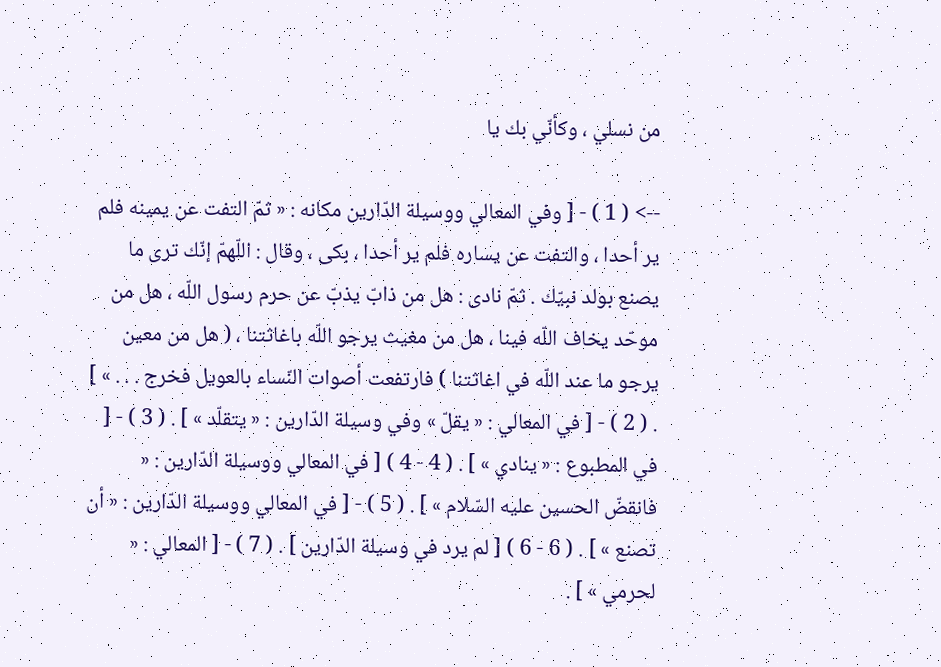من نسلي ، وكأنّي بك يا

--> ( 1 ) - [ وفي المعالي ووسيلة الدّارين مكانه : « ثمّ التفت عن يمينه فلم ير أحدا ، والتفت عن يساره فلم ير أحدا ، بكى ، وقال : اللّهمّ إنّك ترى ما يصنع بولد نبيّك . ثمّ نادى : هل من ذابّ يذبّ عن حرم رسول اللّه ، هل من موحّد يخاف اللّه فينا ، هل من مغيث يرجو اللّه باغاثتنا ، ( هل من معين يرجو ما عند اللّه في اغاثتنا ) فارتفعت أصوات النّساء بالعويل فخرج . . . » ] . ( 2 ) - [ في المعالي : « يقلّ » وفي وسيلة الدّارين : « يتقلّد » ] . ( 3 ) - [ في المطبوع : « ينادي » ] . ( 4 - 4 ) [ في المعالي ووسيلة الدّارين : « فانقضّ الحسين عليه السّلام » ] . ( 5 ) - [ في المعالي ووسيلة الدّارين : « أن تصنع » ] . ( 6 - 6 ) [ لم يرد في وسيلة الدّارين ] . ( 7 ) - [ المعالي : « لحرمي » ] .